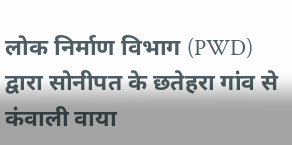लोक निर्माण विभाग (PWD) द्वारा सोनीपत के छतेहरा गांव से कंवाली वाया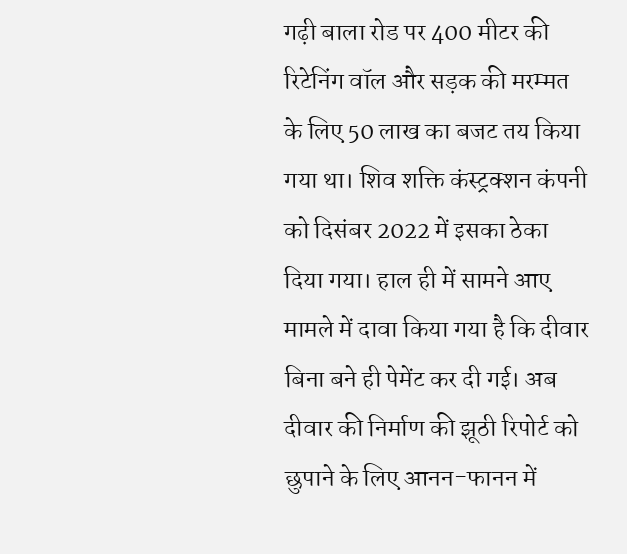गढ़ी बाला रोड पर 400 मीटर की रिटेनिंग वॉल और सड़क की मरम्मत के लिए 50 लाख का बजट तय किया गया था। शिव शक्ति कंस्ट्रक्शन कंपनी को दिसंबर 2022 में इसका ठेका दिया गया। हाल ही में सामने आए मामले में दावा किया गया है कि दीवार बिना बने ही पेमेंट कर दी गई। अब दीवार की निर्माण की झूठी रिपोर्ट को छुपाने के लिए आनन-फानन में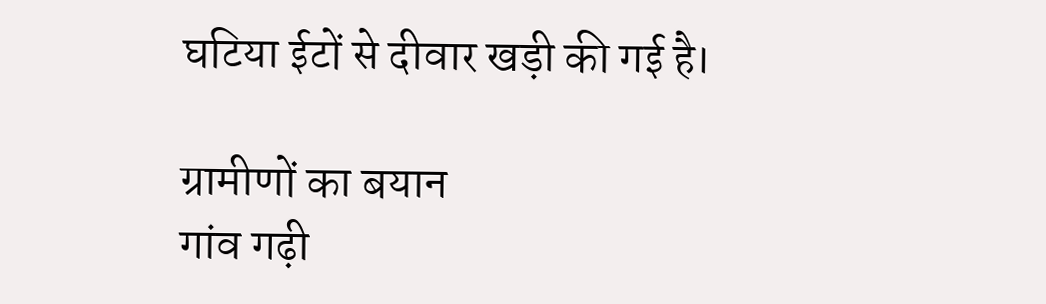घटिया ईटों से दीवार खड़ी की गई है।

ग्रामीणों का बयान
गांव गढ़ी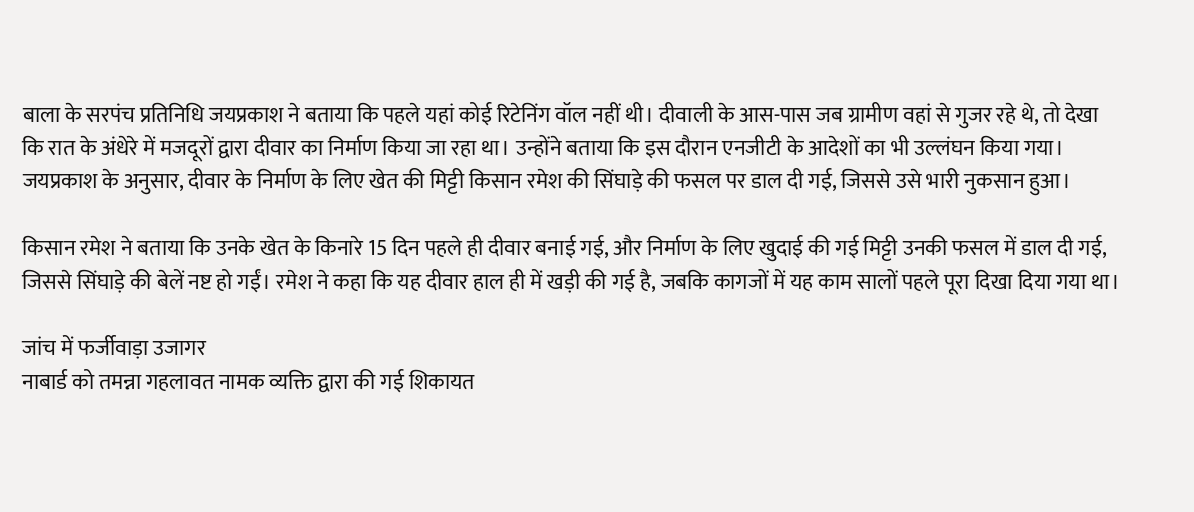बाला के सरपंच प्रतिनिधि जयप्रकाश ने बताया कि पहले यहां कोई रिटेनिंग वॉल नहीं थी। दीवाली के आस-पास जब ग्रामीण वहां से गुजर रहे थे, तो देखा कि रात के अंधेरे में मजदूरों द्वारा दीवार का निर्माण किया जा रहा था। उन्होंने बताया कि इस दौरान एनजीटी के आदेशों का भी उल्लंघन किया गया। जयप्रकाश के अनुसार, दीवार के निर्माण के लिए खेत की मिट्टी किसान रमेश की सिंघाड़े की फसल पर डाल दी गई, जिससे उसे भारी नुकसान हुआ।

किसान रमेश ने बताया कि उनके खेत के किनारे 15 दिन पहले ही दीवार बनाई गई, और निर्माण के लिए खुदाई की गई मिट्टी उनकी फसल में डाल दी गई, जिससे सिंघाड़े की बेलें नष्ट हो गईं। रमेश ने कहा कि यह दीवार हाल ही में खड़ी की गई है, जबकि कागजों में यह काम सालों पहले पूरा दिखा दिया गया था।

जांच में फर्जीवाड़ा उजागर
नाबार्ड को तमन्ना गहलावत नामक व्यक्ति द्वारा की गई शिकायत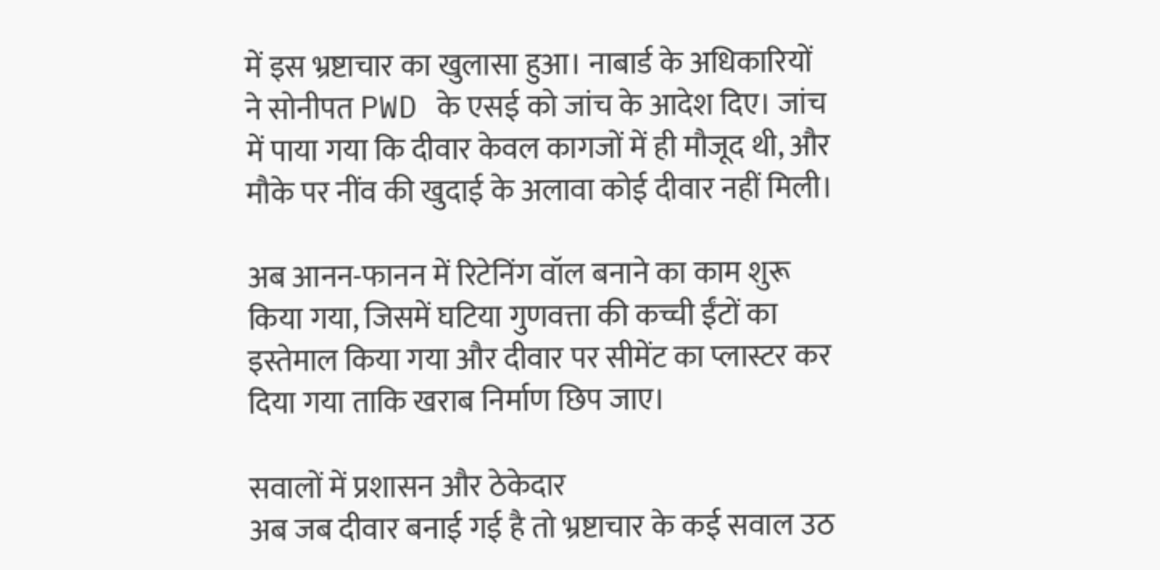में इस भ्रष्टाचार का खुलासा हुआ। नाबार्ड के अधिकारियों ने सोनीपत PWD के एसई को जांच के आदेश दिए। जांच में पाया गया कि दीवार केवल कागजों में ही मौजूद थी, और मौके पर नींव की खुदाई के अलावा कोई दीवार नहीं मिली।

अब आनन-फानन में रिटेनिंग वॉल बनाने का काम शुरू किया गया, जिसमें घटिया गुणवत्ता की कच्ची ईंटों का इस्तेमाल किया गया और दीवार पर सीमेंट का प्लास्टर कर दिया गया ताकि खराब निर्माण छिप जाए।

सवालों में प्रशासन और ठेकेदार
अब जब दीवार बनाई गई है तो भ्रष्टाचार के कई सवाल उठ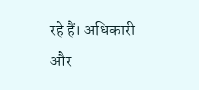रहे हैं। अधिकारी और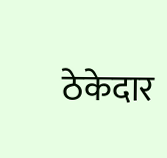ठेकेदार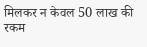मिलकर न केवल 50 लाख की रकम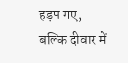हड़प गए, बल्कि दीवार में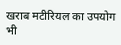खराब मटीरियल का उपयोग भी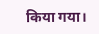किया गया।